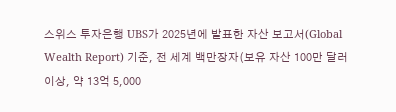스위스 투자은행 UBS가 2025년에 발표한 자산 보고서(Global Wealth Report) 기준, 전 세계 백만장자(보유 자산 100만 달러 이상, 약 13억 5,000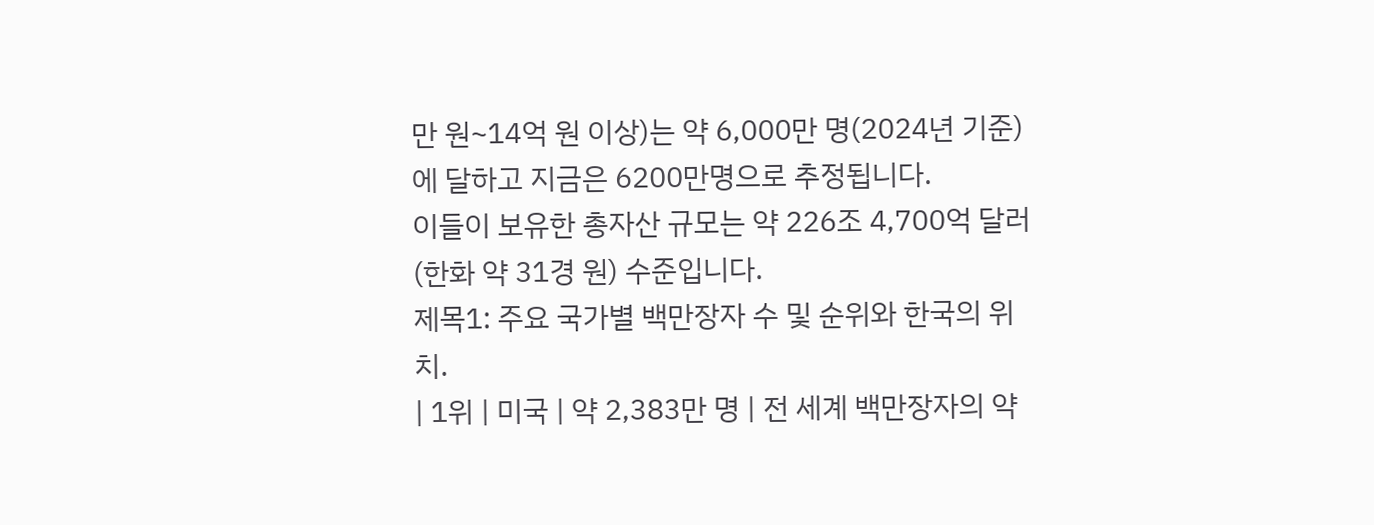만 원~14억 원 이상)는 약 6,000만 명(2024년 기준)에 달하고 지금은 6200만명으로 추정됩니다.
이들이 보유한 총자산 규모는 약 226조 4,700억 달러(한화 약 31경 원) 수준입니다.
제목1: 주요 국가별 백만장자 수 및 순위와 한국의 위치.
| 1위 | 미국 | 약 2,383만 명 | 전 세계 백만장자의 약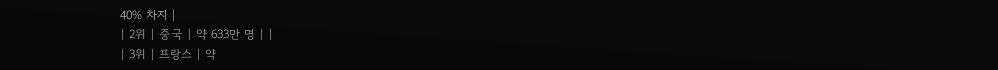40% 차지 |
| 2위 | 중국 | 약 633만 명 | |
| 3위 | 프랑스 | 약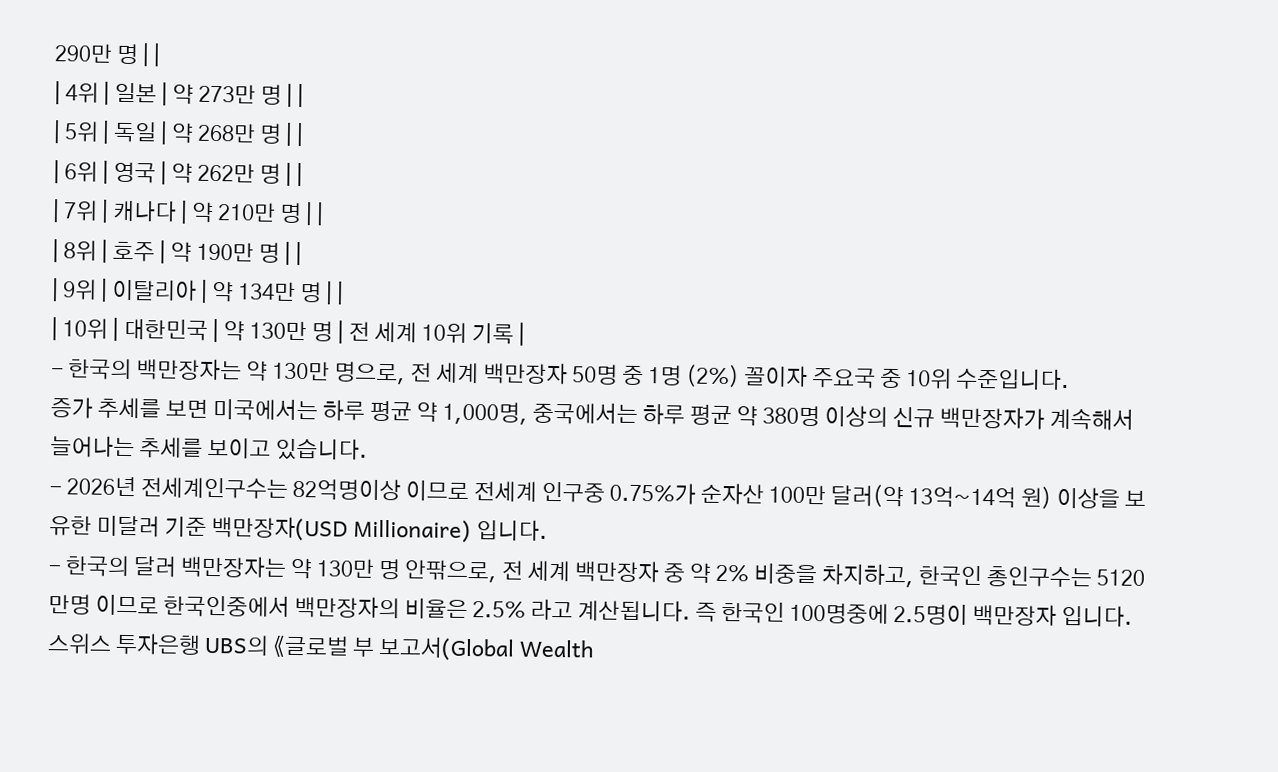290만 명 | |
| 4위 | 일본 | 약 273만 명 | |
| 5위 | 독일 | 약 268만 명 | |
| 6위 | 영국 | 약 262만 명 | |
| 7위 | 캐나다 | 약 210만 명 | |
| 8위 | 호주 | 약 190만 명 | |
| 9위 | 이탈리아 | 약 134만 명 | |
| 10위 | 대한민국 | 약 130만 명 | 전 세계 10위 기록 |
- 한국의 백만장자는 약 130만 명으로, 전 세계 백만장자 50명 중 1명 (2%) 꼴이자 주요국 중 10위 수준입니다.
증가 추세를 보면 미국에서는 하루 평균 약 1,000명, 중국에서는 하루 평균 약 380명 이상의 신규 백만장자가 계속해서 늘어나는 추세를 보이고 있습니다.
- 2026년 전세계인구수는 82억명이상 이므로 전세계 인구중 0.75%가 순자산 100만 달러(약 13억~14억 원) 이상을 보유한 미달러 기준 백만장자(USD Millionaire) 입니다.
- 한국의 달러 백만장자는 약 130만 명 안팎으로, 전 세계 백만장자 중 약 2% 비중을 차지하고, 한국인 총인구수는 5120만명 이므로 한국인중에서 백만장자의 비율은 2.5% 라고 계산됩니다. 즉 한국인 100명중에 2.5명이 백만장자 입니다. 스위스 투자은행 UBS의 《글로벌 부 보고서(Global Wealth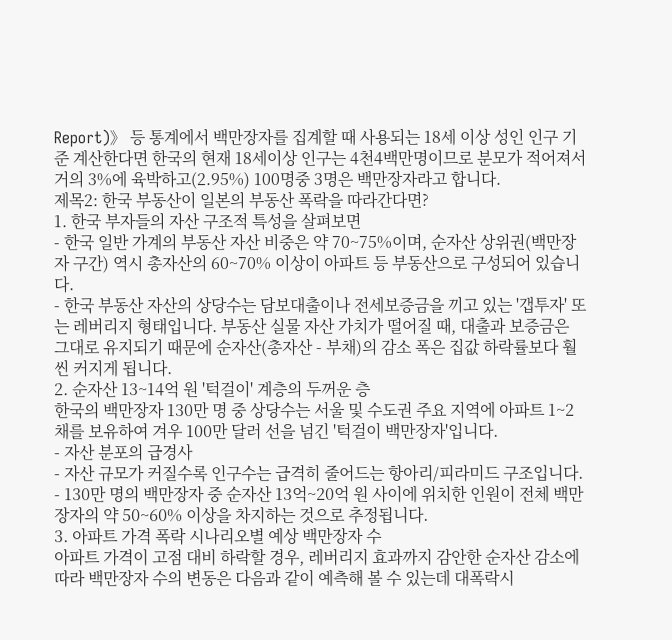Report)》 등 통계에서 백만장자를 집계할 때 사용되는 18세 이상 성인 인구 기준 계산한다면 한국의 현재 18세이상 인구는 4천4백만명이므로 분모가 적어져서 거의 3%에 육박하고(2.95%) 100명중 3명은 백만장자라고 합니다.
제목2: 한국 부동산이 일본의 부동산 폭락을 따라간다면?
1. 한국 부자들의 자산 구조적 특성을 살펴보면
- 한국 일반 가계의 부동산 자산 비중은 약 70~75%이며, 순자산 상위권(백만장자 구간) 역시 총자산의 60~70% 이상이 아파트 등 부동산으로 구성되어 있습니다.
- 한국 부동산 자산의 상당수는 담보대출이나 전세보증금을 끼고 있는 '갭투자' 또는 레버리지 형태입니다. 부동산 실물 자산 가치가 떨어질 때, 대출과 보증금은 그대로 유지되기 때문에 순자산(총자산 - 부채)의 감소 폭은 집값 하락률보다 훨씬 커지게 됩니다.
2. 순자산 13~14억 원 '턱걸이' 계층의 두꺼운 층
한국의 백만장자 130만 명 중 상당수는 서울 및 수도권 주요 지역에 아파트 1~2채를 보유하여 겨우 100만 달러 선을 넘긴 '턱걸이 백만장자'입니다.
- 자산 분포의 급경사
- 자산 규모가 커질수록 인구수는 급격히 줄어드는 항아리/피라미드 구조입니다.
- 130만 명의 백만장자 중 순자산 13억~20억 원 사이에 위치한 인원이 전체 백만장자의 약 50~60% 이상을 차지하는 것으로 추정됩니다.
3. 아파트 가격 폭락 시나리오별 예상 백만장자 수
아파트 가격이 고점 대비 하락할 경우, 레버리지 효과까지 감안한 순자산 감소에 따라 백만장자 수의 변동은 다음과 같이 예측해 볼 수 있는데 대폭락시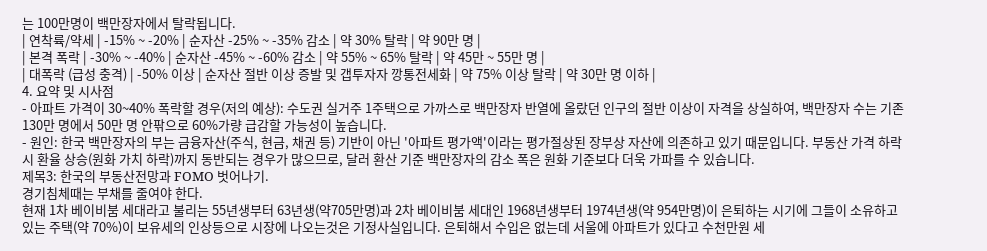는 100만명이 백만장자에서 탈락됩니다.
| 연착륙/약세 | -15% ~ -20% | 순자산 -25% ~ -35% 감소 | 약 30% 탈락 | 약 90만 명 |
| 본격 폭락 | -30% ~ -40% | 순자산 -45% ~ -60% 감소 | 약 55% ~ 65% 탈락 | 약 45만 ~ 55만 명 |
| 대폭락 (급성 충격) | -50% 이상 | 순자산 절반 이상 증발 및 갭투자자 깡통전세화 | 약 75% 이상 탈락 | 약 30만 명 이하 |
4. 요약 및 시사점
- 아파트 가격이 30~40% 폭락할 경우(저의 예상): 수도권 실거주 1주택으로 가까스로 백만장자 반열에 올랐던 인구의 절반 이상이 자격을 상실하여, 백만장자 수는 기존 130만 명에서 50만 명 안팎으로 60%가량 급감할 가능성이 높습니다.
- 원인: 한국 백만장자의 부는 금융자산(주식, 현금, 채권 등) 기반이 아닌 '아파트 평가액'이라는 평가절상된 장부상 자산에 의존하고 있기 때문입니다. 부동산 가격 하락 시 환율 상승(원화 가치 하락)까지 동반되는 경우가 많으므로, 달러 환산 기준 백만장자의 감소 폭은 원화 기준보다 더욱 가파를 수 있습니다.
제목3: 한국의 부동산전망과 FOMO 벗어나기.
경기침체때는 부채를 줄여야 한다.
현재 1차 베이비붐 세대라고 불리는 55년생부터 63년생(약705만명)과 2차 베이비붐 세대인 1968년생부터 1974년생(약 954만명)이 은퇴하는 시기에 그들이 소유하고 있는 주택(약 70%)이 보유세의 인상등으로 시장에 나오는것은 기정사실입니다. 은퇴해서 수입은 없는데 서울에 아파트가 있다고 수천만원 세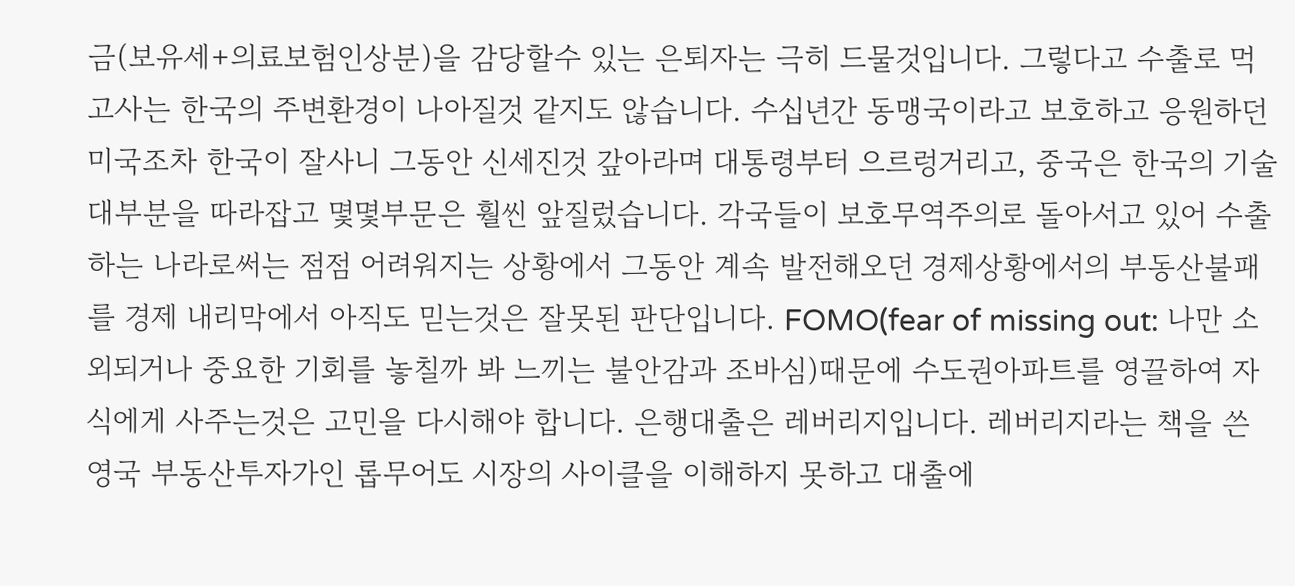금(보유세+의료보험인상분)을 감당할수 있는 은퇴자는 극히 드물것입니다. 그렇다고 수출로 먹고사는 한국의 주변환경이 나아질것 같지도 않습니다. 수십년간 동맹국이라고 보호하고 응원하던 미국조차 한국이 잘사니 그동안 신세진것 갚아라며 대통령부터 으르렁거리고, 중국은 한국의 기술 대부분을 따라잡고 몇몇부문은 훨씬 앞질렀습니다. 각국들이 보호무역주의로 돌아서고 있어 수출하는 나라로써는 점점 어려워지는 상황에서 그동안 계속 발전해오던 경제상황에서의 부동산불패를 경제 내리막에서 아직도 믿는것은 잘못된 판단입니다. FOMO(fear of missing out: 나만 소외되거나 중요한 기회를 놓칠까 봐 느끼는 불안감과 조바심)때문에 수도권아파트를 영끌하여 자식에게 사주는것은 고민을 다시해야 합니다. 은행대출은 레버리지입니다. 레버리지라는 책을 쓴 영국 부동산투자가인 롭무어도 시장의 사이클을 이해하지 못하고 대출에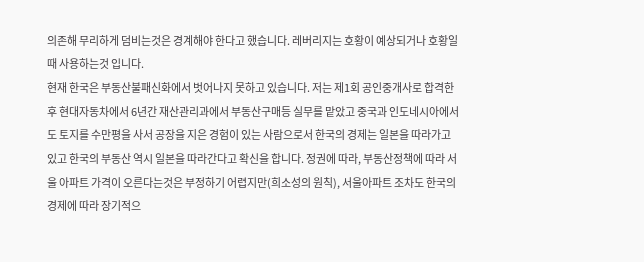의존해 무리하게 덤비는것은 경계해야 한다고 했습니다. 레버리지는 호황이 예상되거나 호황일때 사용하는것 입니다.
현재 한국은 부동산불패신화에서 벗어나지 못하고 있습니다. 저는 제1회 공인중개사로 합격한후 현대자동차에서 6년간 재산관리과에서 부동산구매등 실무를 맡았고 중국과 인도네시아에서도 토지를 수만평을 사서 공장을 지은 경험이 있는 사람으로서 한국의 경제는 일본을 따라가고 있고 한국의 부동산 역시 일본을 따라간다고 확신을 합니다. 정권에 따라, 부동산정책에 따라 서울 아파트 가격이 오른다는것은 부정하기 어렵지만(희소성의 원칙), 서울아파트 조차도 한국의 경제에 따라 장기적으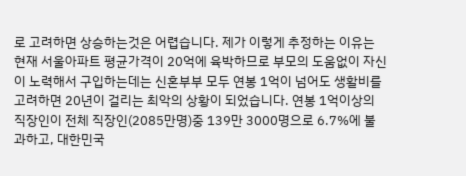로 고려하면 상승하는것은 어렵습니다. 제가 이렇게 추정하는 이유는 현재 서울아파트 평균가격이 20억에 육박하므로 부모의 도움없이 자신이 노력해서 구입하는데는 신혼부부 모두 연봉 1억이 넘어도 생활비를 고려하면 20년이 걸리는 최악의 상황이 되었습니다. 연봉 1억이상의 직장인이 전체 직장인(2085만명)중 139만 3000명으로 6.7%에 불과하고, 대한민국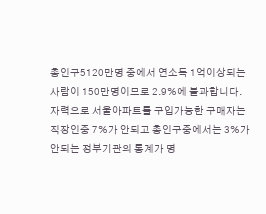총인구5120만명 중에서 연소득 1억이상되는 사람이 150만명이므로 2.9%에 불과합니다. 자력으로 서울아파트를 구입가능한 구매자는 직장인중 7%가 안되고 총인구중에서는 3%가 안되는 정부기관의 통계가 명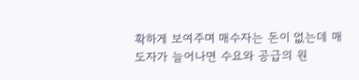확하게 보여주며 매수자는 돈이 없는데 매도자가 늘어나면 수요와 공급의 원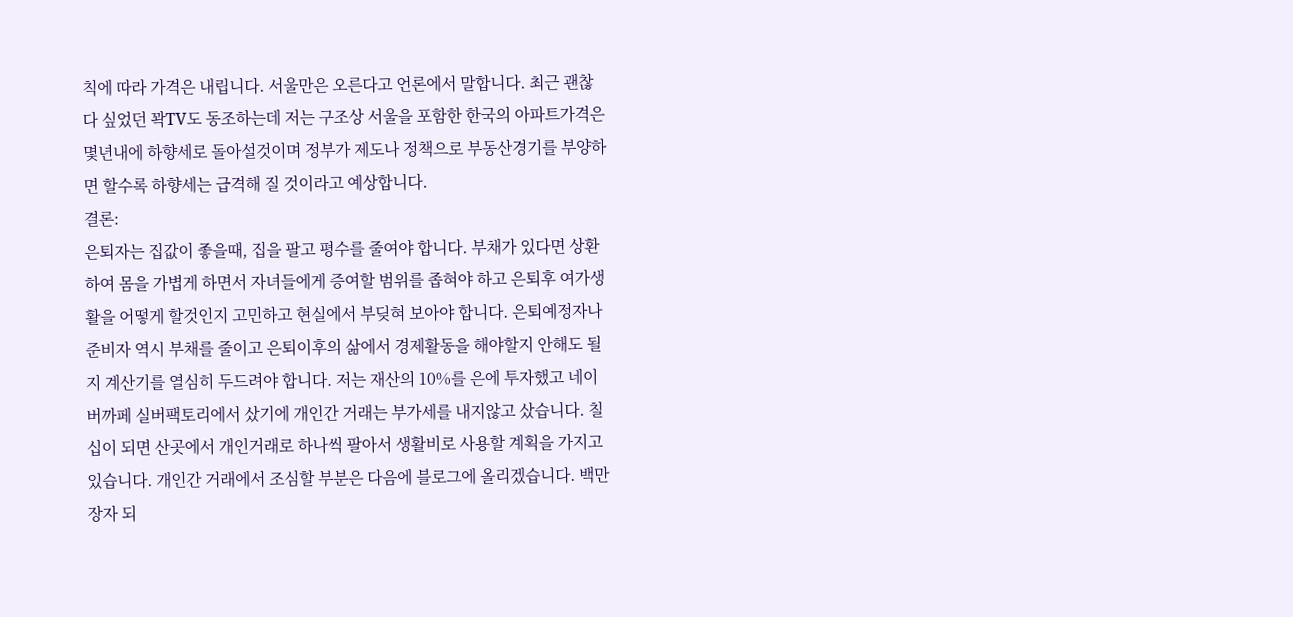칙에 따라 가격은 내립니다. 서울만은 오른다고 언론에서 말합니다. 최근 괜찮다 싶었던 꽉TV도 동조하는데 저는 구조상 서울을 포함한 한국의 아파트가격은 몇년내에 하향세로 돌아설것이며 정부가 제도나 정책으로 부동산경기를 부양하면 할수록 하향세는 급격해 질 것이라고 예상합니다.
결론:
은퇴자는 집값이 좋을때, 집을 팔고 평수를 줄여야 합니다. 부채가 있다면 상환하여 몸을 가볍게 하면서 자녀들에게 증여할 범위를 좁혀야 하고 은퇴후 여가생활을 어떻게 할것인지 고민하고 현실에서 부딪혀 보아야 합니다. 은퇴예정자나 준비자 역시 부채를 줄이고 은퇴이후의 삶에서 경제활동을 해야할지 안해도 될지 계산기를 열심히 두드려야 합니다. 저는 재산의 10%를 은에 투자했고 네이버까페 실버팩토리에서 샀기에 개인간 거래는 부가세를 내지않고 샀습니다. 칠십이 되면 산곳에서 개인거래로 하나씩 팔아서 생활비로 사용할 계획을 가지고 있습니다. 개인간 거래에서 조심할 부분은 다음에 블로그에 올리겠습니다. 백만장자 되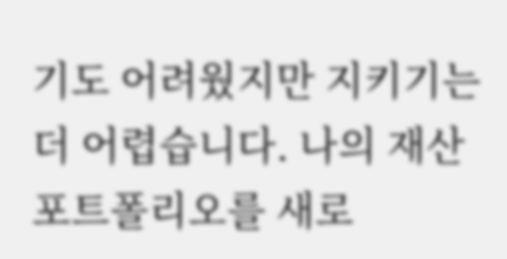기도 어려웠지만 지키기는 더 어렵습니다. 나의 재산 포트폴리오를 새로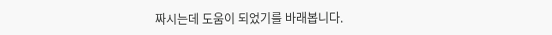짜시는데 도움이 되었기를 바래봅니다.